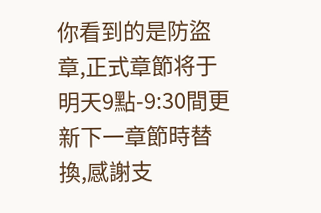你看到的是防盜章,正式章節将于明天9點-9:30間更新下一章節時替換,感謝支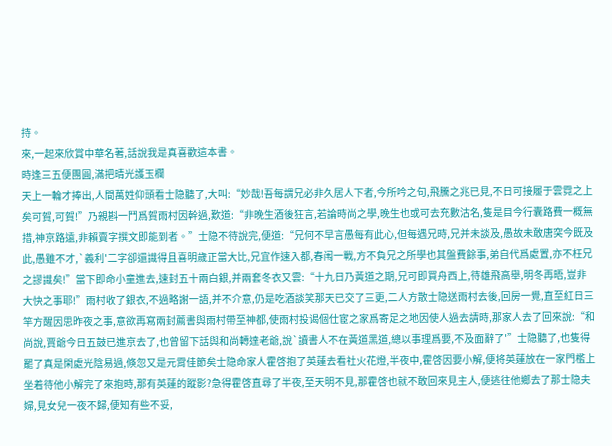持。
來,一起來欣賞中華名著,話說我是真喜歡這本書。
時逢三五便團圓,滿把晴光護玉欄
天上一輪才捧出,人間萬姓仰頭看士隐聽了,大叫:“妙哉!吾每謂兄必非久居人下者,今所吟之句,飛騰之兆已見,不日可接履于雲霓之上矣可賀,可賀!”乃親斟一鬥爲賀雨村因幹過,歎道:“非晚生酒後狂言,若論時尚之學,晚生也或可去充數沽名,隻是目今行囊路費一概無措,神京路遠,非賴賣字撰文即能到者。”士隐不待說完,便道:“兄何不早言愚每有此心,但每遇兄時,兄并未談及,愚故未敢唐突今既及此,愚雖不才,`義利'二字卻還識得且喜明歲正當大比,兄宜作速入都,春闱一戰,方不負兄之所學也其盤費餘事,弟自代爲處置,亦不枉兄之謬識矣!”當下即命小童進去,速封五十兩白銀,并兩套冬衣又雲:“十九日乃黃道之期,兄可即買舟西上,待雄飛高舉,明冬再晤,豈非大快之事耶!”雨村收了銀衣,不過略謝一語,并不介意,仍是吃酒談笑那天已交了三更,二人方散士隐送雨村去後,回房一覺,直至紅日三竿方醒因思昨夜之事,意欲再寫兩封薦書與雨村帶至神都,使雨村投谒個仕宦之家爲寄足之地因使人過去請時,那家人去了回來說:“和尚說,賈爺今日五鼓已進京去了,也曾留下話與和尚轉達老爺,說`讀書人不在黃道黑道,總以事理爲要,不及面辭了'”士隐聽了,也隻得罷了真是閑處光陰易過,倏忽又是元霄佳節矣士隐命家人霍啓抱了英蓮去看社火花燈,半夜中,霍啓因要小解,便将英蓮放在一家門檻上坐着待他小解完了來抱時,那有英蓮的蹤影?急得霍啓直尋了半夜,至天明不見,那霍啓也就不敢回來見主人,便逃往他鄉去了那士隐夫婦,見女兒一夜不歸,便知有些不妥,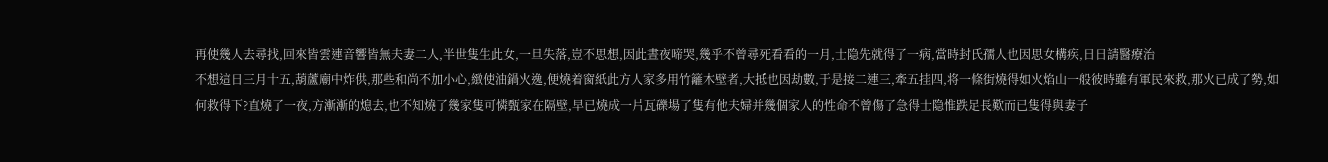再使幾人去尋找,回來皆雲連音響皆無夫妻二人,半世隻生此女,一旦失落,豈不思想,因此晝夜啼哭,幾乎不曾尋死看看的一月,士隐先就得了一病,當時封氏孺人也因思女構疾,日日請醫療治
不想這日三月十五,葫蘆廟中炸供,那些和尚不加小心,緻使油鍋火逸,便燒着窗紙此方人家多用竹籬木壁者,大抵也因劫數,于是接二連三,牽五挂四,将一條街燒得如火焰山一般彼時雖有軍民來救,那火已成了勢,如何救得下?直燒了一夜,方漸漸的熄去,也不知燒了幾家隻可憐甄家在隔壁,早已燒成一片瓦礫場了隻有他夫婦并幾個家人的性命不曾傷了急得士隐惟跌足長歎而已隻得與妻子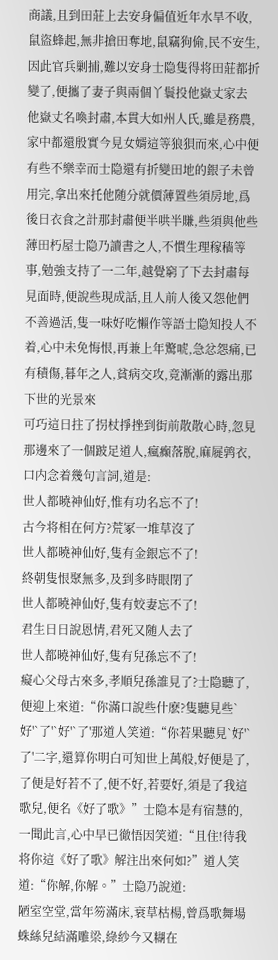商議,且到田莊上去安身偏值近年水旱不收,鼠盜蜂起,無非搶田奪地,鼠竊狗偷,民不安生,因此官兵剿捕,難以安身士隐隻得将田莊都折變了,便攜了妻子與兩個丫鬟投他嶽丈家去
他嶽丈名喚封肅,本貫大如州人氏,雖是務農,家中都還殷實今見女婿這等狼狽而來,心中便有些不樂幸而士隐還有折變田地的銀子未曾用完,拿出來托他随分就價薄置些須房地,爲後日衣食之計那封肅便半哄半賺,些須與他些薄田朽屋士隐乃讀書之人,不慣生理稼穑等事,勉強支持了一二年,越覺窮了下去封肅每見面時,便說些現成話,且人前人後又怨他們不善過活,隻一味好吃懶作等語士隐知投人不着,心中未免悔恨,再兼上年驚唬,急忿怨痛,已有積傷,暮年之人,貧病交攻,竟漸漸的露出那下世的光景來
可巧這日拄了拐杖掙挫到街前散散心時,忽見那邊來了一個跛足道人,瘋癫落脫,麻屣鹑衣,口内念着幾句言詞,道是:
世人都曉神仙好,惟有功名忘不了!
古今将相在何方?荒冢一堆草沒了
世人都曉神仙好,隻有金銀忘不了!
終朝隻恨聚無多,及到多時眼閉了
世人都曉神仙好,隻有姣妻忘不了!
君生日日說恩情,君死又随人去了
世人都曉神仙好,隻有兒孫忘不了!
癡心父母古來多,孝順兒孫誰見了?士隐聽了,便迎上來道:“你滿口說些什麽?隻聽見些`好'`了'`好'`了'那道人笑道:“你若果聽見`好'`了'二字,還算你明白可知世上萬般,好便是了,了便是好若不了,便不好,若要好,須是了我這歌兒,便名《好了歌》”士隐本是有宿慧的,一聞此言,心中早已徹悟因笑道:“且住!待我将你這《好了歌》解注出來何如?”道人笑道:“你解,你解。”士隐乃說道:
陋室空堂,當年笏滿床,衰草枯楊,曾爲歌舞場蛛絲兒結滿雕梁,綠紗今又糊在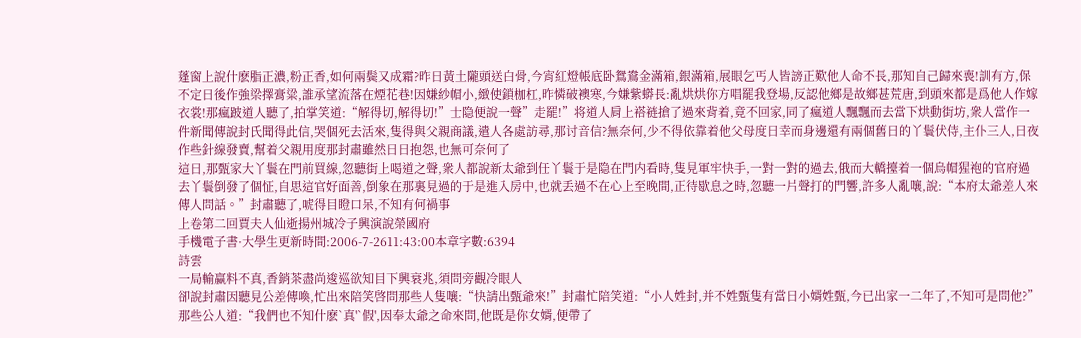蓬窗上說什麽脂正濃,粉正香,如何兩鬓又成霜?昨日黃土隴頭送白骨,今宵紅燈帳底卧鴛鴦金滿箱,銀滿箱,展眼乞丐人皆謗正歎他人命不長,那知自己歸來喪!訓有方,保不定日後作強梁擇膏粱,誰承望流落在煙花巷!因嫌紗帽小,緻使鎖枷杠,昨憐破襖寒,今嫌紫蟒長:亂烘烘你方唱罷我登場,反認他鄉是故鄉甚荒唐,到頭來都是爲他人作嫁衣裳!那瘋跛道人聽了,拍掌笑道:“解得切,解得切!”士隐便說一聲”走罷!”将道人肩上褡裢搶了過來背着,竟不回家,同了瘋道人飄飄而去當下烘動街坊,衆人當作一件新聞傳說封氏聞得此信,哭個死去活來,隻得與父親商議,遣人各處訪尋,那讨音信?無奈何,少不得依靠着他父母度日幸而身邊還有兩個舊日的丫鬟伏侍,主仆三人,日夜作些針線發賣,幫着父親用度那封肅雖然日日抱怨,也無可奈何了
這日,那甄家大丫鬟在門前買線,忽聽街上喝道之聲,衆人都說新太爺到任丫鬟于是隐在門内看時,隻見軍牢快手,一對一對的過去,俄而大轎擡着一個烏帽猩袍的官府過去丫鬟倒發了個怔,自思這官好面善,倒象在那裏見過的于是進入房中,也就丢過不在心上至晚間,正待歇息之時,忽聽一片聲打的門響,許多人亂嚷,說:“本府太爺差人來傳人問話。”封肅聽了,唬得目瞪口呆,不知有何禍事
上卷第二回賈夫人仙逝揚州城冷子興演說榮國府
手機電子書·大學生更新時間:2006-7-2611:43:00本章字數:6394
詩雲
一局輸赢料不真,香銷茶盡尚逡巡欲知目下興衰兆,須問旁觀冷眼人
卻說封肅因聽見公差傳喚,忙出來陪笑啓問那些人隻嚷:“快請出甄爺來!”封肅忙陪笑道:“小人姓封,并不姓甄隻有當日小婿姓甄,今已出家一二年了,不知可是問他?”那些公人道:“我們也不知什麽`真'`假',因奉太爺之命來問,他既是你女婿,便帶了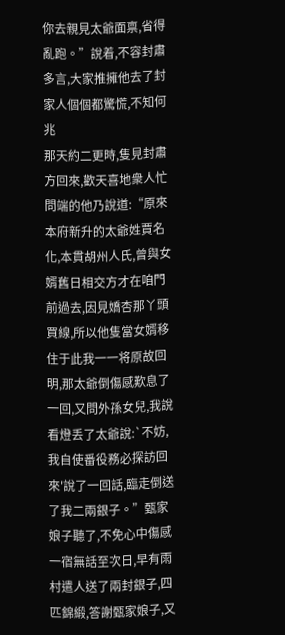你去親見太爺面禀,省得亂跑。”說着,不容封肅多言,大家推擁他去了封家人個個都驚慌,不知何兆
那天約二更時,隻見封肅方回來,歡天喜地衆人忙問端的他乃說道:“原來本府新升的太爺姓賈名化,本貫胡州人氏,曾與女婿舊日相交方才在咱門前過去,因見嬌杏那丫頭買線,所以他隻當女婿移住于此我一一将原故回明,那太爺倒傷感歎息了一回,又問外孫女兒,我說看燈丢了太爺說:`不妨,我自使番役務必探訪回來'說了一回話,臨走倒送了我二兩銀子。”甄家娘子聽了,不免心中傷感一宿無話至次日,早有雨村遣人送了兩封銀子,四匹錦緞,答謝甄家娘子,又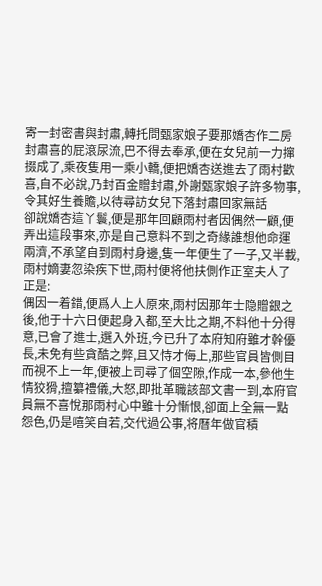寄一封密書與封肅,轉托問甄家娘子要那嬌杏作二房封肅喜的屁滾尿流,巴不得去奉承,便在女兒前一力撺掇成了,乘夜隻用一乘小轎,便把嬌杏送進去了雨村歡喜,自不必說,乃封百金贈封肅,外謝甄家娘子許多物事,令其好生養贍,以待尋訪女兒下落封肅回家無話
卻說嬌杏這丫鬟,便是那年回顧雨村者因偶然一顧,便弄出這段事來,亦是自己意料不到之奇緣誰想他命運兩濟,不承望自到雨村身邊,隻一年便生了一子,又半載,雨村嫡妻忽染疾下世,雨村便将他扶側作正室夫人了正是:
偶因一着錯,便爲人上人原來,雨村因那年士隐贈銀之後,他于十六日便起身入都,至大比之期,不料他十分得意,已會了進士,選入外班,今已升了本府知府雖才幹優長,未免有些貪酷之弊,且又恃才侮上,那些官員皆側目而視不上一年,便被上司尋了個空隙,作成一本,參他生情狡猾,擅纂禮儀,大怒,即批革職該部文書一到,本府官員無不喜悅那雨村心中雖十分慚恨,卻面上全無一點怨色,仍是嘻笑自若,交代過公事,将曆年做官積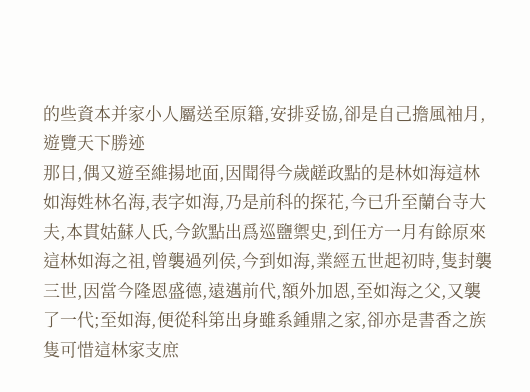的些資本并家小人屬送至原籍,安排妥協,卻是自己擔風袖月,遊覽天下勝迹
那日,偶又遊至維揚地面,因聞得今歲鹾政點的是林如海這林如海姓林名海,表字如海,乃是前科的探花,今已升至蘭台寺大夫,本貫姑蘇人氏,今欽點出爲巡鹽禦史,到任方一月有餘原來這林如海之祖,曾襲過列侯,今到如海,業經五世起初時,隻封襲三世,因當今隆恩盛德,遠邁前代,額外加恩,至如海之父,又襲了一代;至如海,便從科第出身雖系鍾鼎之家,卻亦是書香之族隻可惜這林家支庶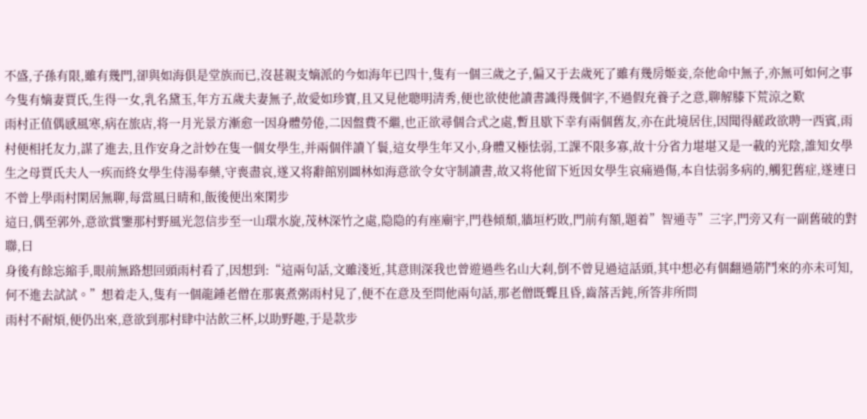不盛,子孫有限,雖有幾門,卻與如海俱是堂族而已,沒甚親支嫡派的今如海年已四十,隻有一個三歲之子,偏又于去歲死了雖有幾房姬妾,奈他命中無子,亦無可如何之事今隻有嫡妻賈氏,生得一女,乳名黛玉,年方五歲夫妻無子,故愛如珍寶,且又見他聰明清秀,便也欲使他讀書識得幾個字,不過假充養子之意,聊解膝下荒涼之歎
雨村正值偶感風寒,病在旅店,将一月光景方漸愈一因身體勞倦,二因盤費不繼,也正欲尋個合式之處,暫且歇下幸有兩個舊友,亦在此境居住,因聞得鹾政欲聘一西賓,雨村便相托友力,謀了進去,且作安身之計妙在隻一個女學生,并兩個伴讀丫鬟,這女學生年又小,身體又極怯弱,工課不限多寡,故十分省力堪堪又是一載的光陰,誰知女學生之母賈氏夫人一疾而終女學生侍湯奉藥,守喪盡哀,遂又将辭館别圖林如海意欲令女守制讀書,故又将他留下近因女學生哀痛過傷,本自怯弱多病的,觸犯舊症,遂連日不曾上學雨村閑居無聊,每當風日晴和,飯後便出來閑步
這日,偶至郭外,意欲賞鑒那村野風光忽信步至一山環水旋,茂林深竹之處,隐隐的有座廟宇,門巷傾頹,牆垣朽敗,門前有額,題着”智通寺”三字,門旁又有一副舊破的對聯,曰
身後有餘忘縮手,眼前無路想回頭雨村看了,因想到:“這兩句話,文雖淺近,其意則深我也曾遊過些名山大刹,倒不曾見過這話頭,其中想必有個翻過筋鬥來的亦未可知,何不進去試試。”想着走入,隻有一個龍鍾老僧在那裏煮粥雨村見了,便不在意及至問他兩句話,那老僧既聾且昏,齒落舌鈍,所答非所問
雨村不耐煩,便仍出來,意欲到那村肆中沽飲三杯,以助野趣,于是款步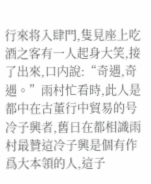行來将入肆門,隻見座上吃酒之客有一人起身大笑,接了出來,口内說:“奇遇,奇遇。”雨村忙看時,此人是都中在古董行中貿易的号冷子興者,舊日在都相識雨村最贊這冷子興是個有作爲大本領的人,這子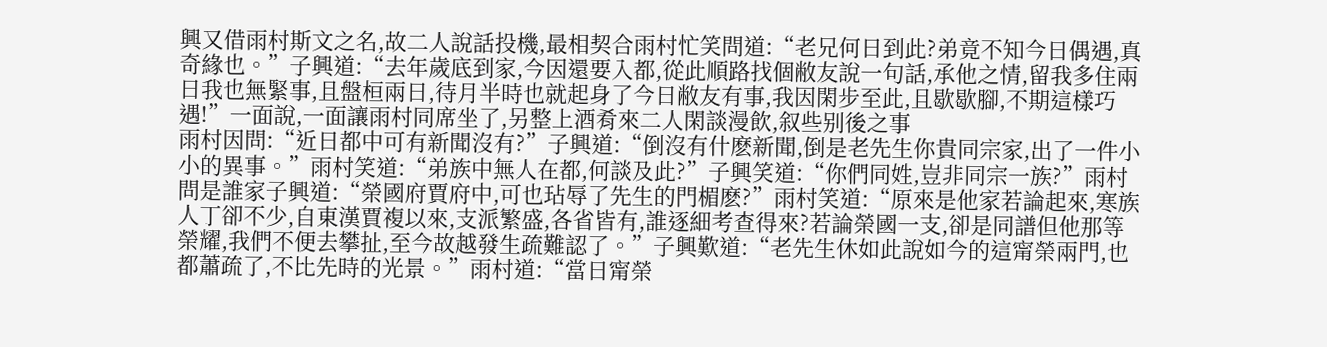興又借雨村斯文之名,故二人說話投機,最相契合雨村忙笑問道:“老兄何日到此?弟竟不知今日偶遇,真奇緣也。”子興道:“去年歲底到家,今因還要入都,從此順路找個敝友說一句話,承他之情,留我多住兩日我也無緊事,且盤桓兩日,待月半時也就起身了今日敝友有事,我因閑步至此,且歇歇腳,不期這樣巧遇!”一面說,一面讓雨村同席坐了,另整上酒肴來二人閑談漫飲,叙些别後之事
雨村因問:“近日都中可有新聞沒有?”子興道:“倒沒有什麽新聞,倒是老先生你貴同宗家,出了一件小小的異事。”雨村笑道:“弟族中無人在都,何談及此?”子興笑道:“你們同姓,豈非同宗一族?”雨村問是誰家子興道:“榮國府賈府中,可也玷辱了先生的門楣麽?”雨村笑道:“原來是他家若論起來,寒族人丁卻不少,自東漢賈複以來,支派繁盛,各省皆有,誰逐細考查得來?若論榮國一支,卻是同譜但他那等榮耀,我們不便去攀扯,至今故越發生疏難認了。”子興歎道:“老先生休如此說如今的這甯榮兩門,也都蕭疏了,不比先時的光景。”雨村道:“當日甯榮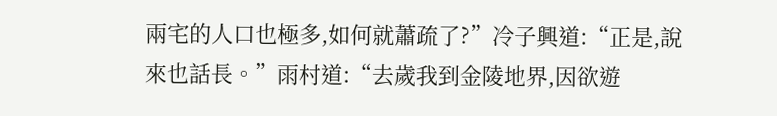兩宅的人口也極多,如何就蕭疏了?”冷子興道:“正是,說來也話長。”雨村道:“去歲我到金陵地界,因欲遊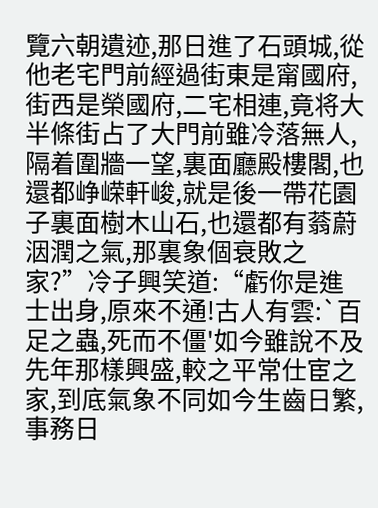覽六朝遺迹,那日進了石頭城,從他老宅門前經過街東是甯國府,街西是榮國府,二宅相連,竟将大半條街占了大門前雖冷落無人,隔着圍牆一望,裏面廳殿樓閣,也還都峥嵘軒峻,就是後一帶花園子裏面樹木山石,也還都有蓊蔚洇潤之氣,那裏象個衰敗之家?”冷子興笑道:“虧你是進士出身,原來不通!古人有雲:`百足之蟲,死而不僵'如今雖說不及先年那樣興盛,較之平常仕宦之家,到底氣象不同如今生齒日繁,事務日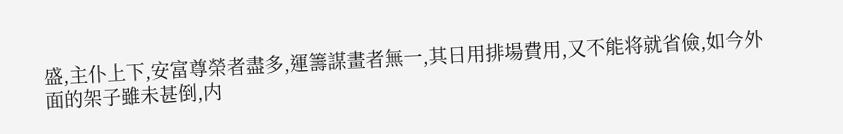盛,主仆上下,安富尊榮者盡多,運籌謀畫者無一,其日用排場費用,又不能将就省儉,如今外面的架子雖未甚倒,内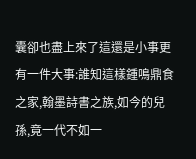囊卻也盡上來了這還是小事更有一件大事:誰知這樣鍾鳴鼎食之家,翰墨詩書之族,如今的兒孫,竟一代不如一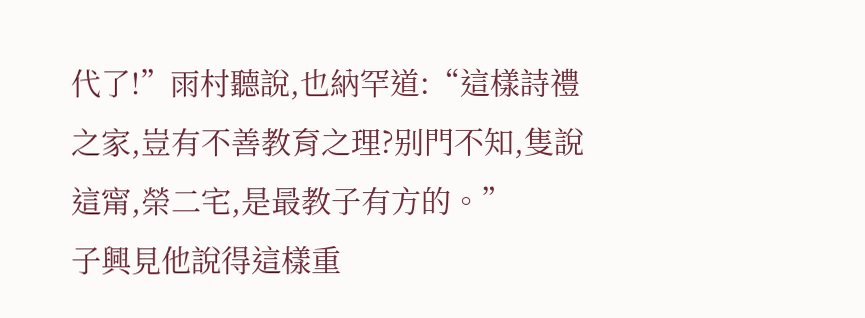代了!”雨村聽說,也納罕道:“這樣詩禮之家,豈有不善教育之理?别門不知,隻說這甯,榮二宅,是最教子有方的。”
子興見他說得這樣重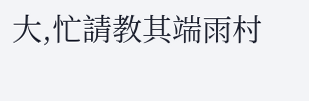大,忙請教其端雨村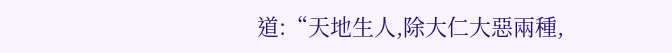道:“天地生人,除大仁大惡兩種,